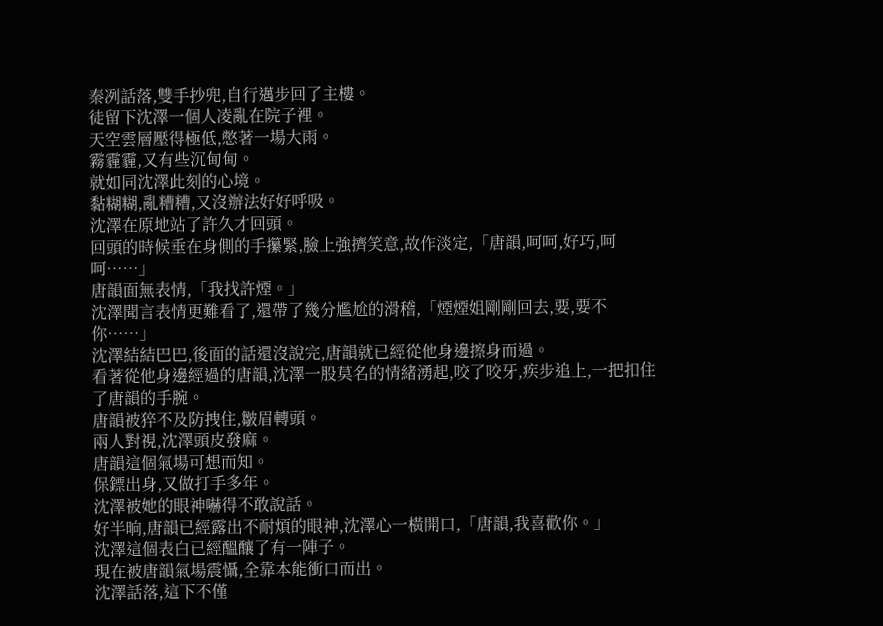秦冽話落,雙手抄兜,自行邁步回了主樓。
徒留下沈澤一個人凌亂在院子裡。
天空雲層壓得極低,憋著一場大雨。
霧霾霾,又有些沉甸甸。
就如同沈澤此刻的心境。
黏糊糊,亂糟糟,又沒辦法好好呼吸。
沈澤在原地站了許久才回頭。
回頭的時候垂在身側的手攥緊,臉上強擠笑意,故作淡定,「唐韻,呵呵,好巧,呵呵……」
唐韻面無表情,「我找許煙。」
沈澤聞言表情更難看了,還帶了幾分尷尬的滑稽,「煙煙姐剛剛回去,要,要不你……」
沈澤結結巴巴,後面的話還沒說完,唐韻就已經從他身邊擦身而過。
看著從他身邊經過的唐韻,沈澤一股莫名的情緒湧起,咬了咬牙,疾步追上,一把扣住了唐韻的手腕。
唐韻被猝不及防拽住,皺眉轉頭。
兩人對視,沈澤頭皮發麻。
唐韻這個氣場可想而知。
保鏢出身,又做打手多年。
沈澤被她的眼神嚇得不敢說話。
好半晌,唐韻已經露出不耐煩的眼神,沈澤心一橫開口,「唐韻,我喜歡你。」
沈澤這個表白已經醞釀了有一陣子。
現在被唐韻氣場震懾,全靠本能衝口而出。
沈澤話落,這下不僅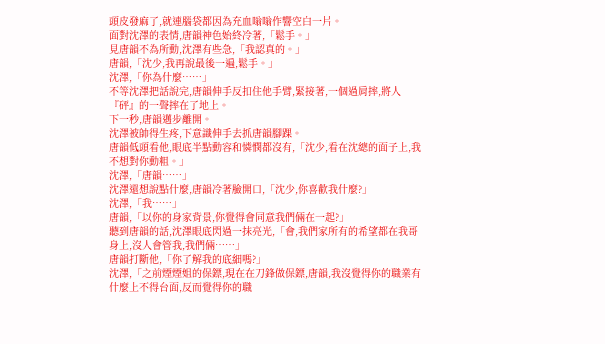頭皮發麻了,就連腦袋都因為充血嗡嗡作響空白一片。
面對沈澤的表情,唐韻神色始終冷著,「鬆手。」
見唐韻不為所動,沈澤有些急,「我認真的。」
唐韻,「沈少,我再說最後一遍,鬆手。」
沈澤,「你為什麼……」
不等沈澤把話說完,唐韻伸手反扣住他手臂,緊接著,一個過肩摔,將人『砰』的一聲摔在了地上。
下一秒,唐韻邁步離開。
沈澤被帥得生疼,下意識伸手去抓唐韻腳踝。
唐韻低頭看他,眼底半點動容和憐憫都沒有,「沈少,看在沈總的面子上,我不想對你動粗。」
沈澤,「唐韻……」
沈澤還想說點什麼,唐韻冷著臉開口,「沈少,你喜歡我什麼?」
沈澤,「我……」
唐韻,「以你的身家背景,你覺得會同意我們倆在一起?」
聽到唐韻的話,沈澤眼底閃過一抹亮光,「會,我們家所有的希望都在我哥身上,沒人會管我,我們倆……」
唐韻打斷他,「你了解我的底細嗎?」
沈澤,「之前煙煙姐的保鏢,現在在刀鋒做保鏢,唐韻,我沒覺得你的職業有什麼上不得台面,反而覺得你的職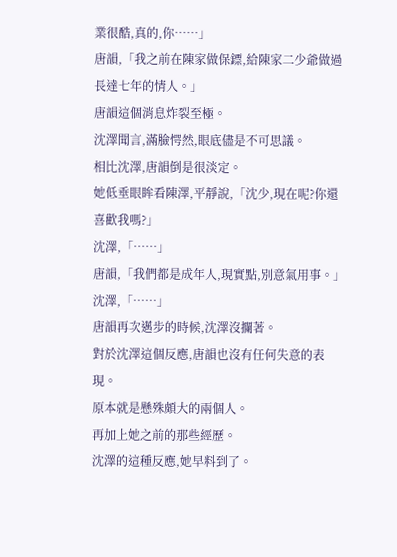業很酷,真的,你……」
唐韻,「我之前在陳家做保鏢,給陳家二少爺做過長達七年的情人。」
唐韻這個消息炸裂至極。
沈澤聞言,滿臉愕然,眼底儘是不可思議。
相比沈澤,唐韻倒是很淡定。
她低垂眼眸看陳澤,平靜說,「沈少,現在呢?你還喜歡我嗎?」
沈澤,「……」
唐韻,「我們都是成年人,現實點,別意氣用事。」
沈澤,「……」
唐韻再次邁步的時候,沈澤沒攔著。
對於沈澤這個反應,唐韻也沒有任何失意的表現。
原本就是懸殊頗大的兩個人。
再加上她之前的那些經歷。
沈澤的這種反應,她早料到了。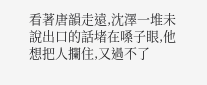看著唐韻走遠,沈澤一堆未說出口的話堵在嗓子眼,他想把人攔住,又過不了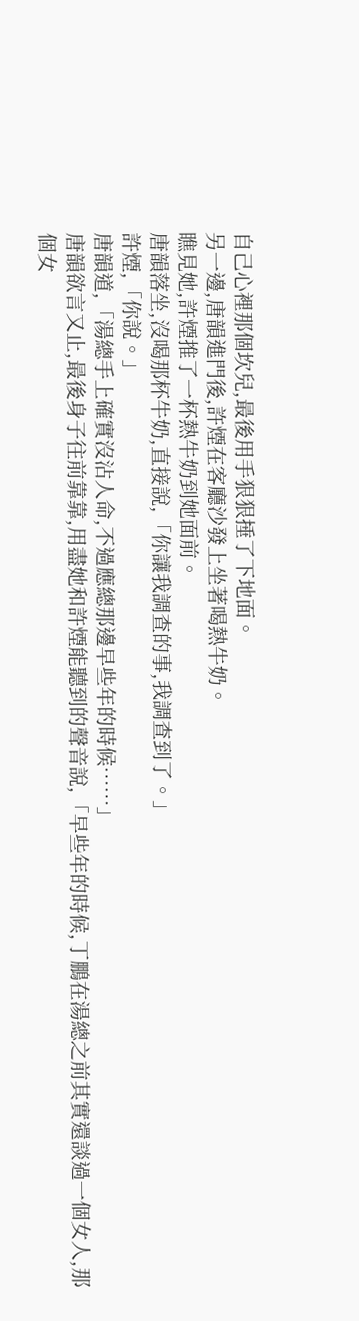自己心裡那個坎兒,最後用手狠狠捶了下地面。
另一邊,唐韻進門後,許煙在客廳沙發上坐著喝熱牛奶。
瞧見她,許煙推了一杯熱牛奶到她面前。
唐韻落坐,沒喝那杯牛奶,直接說,「你讓我調查的事,我調查到了。」
許煙,「你說。」
唐韻道,「湯總手上確實沒沾人命,不過應總那邊早些年的時候……」
唐韻欲言又止,最後身子往前靠靠,用盡她和許煙能聽到的聲音說,「早些年的時候,丁鵬在湯總之前其實還談過一個女人,那個女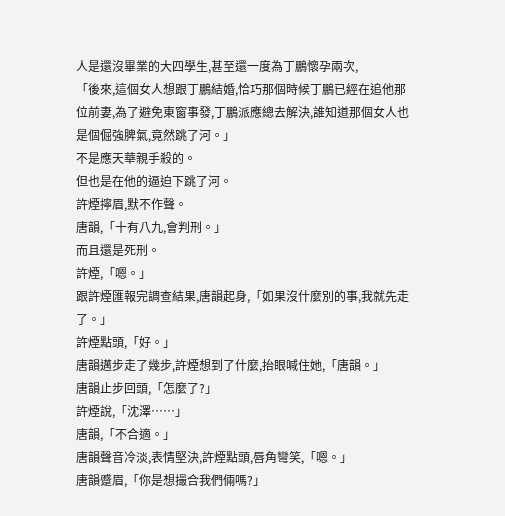人是還沒畢業的大四學生,甚至還一度為丁鵬懷孕兩次,
「後來,這個女人想跟丁鵬結婚,恰巧那個時候丁鵬已經在追他那位前妻,為了避免東窗事發,丁鵬派應總去解決,誰知道那個女人也是個倔強脾氣,竟然跳了河。」
不是應天華親手殺的。
但也是在他的逼迫下跳了河。
許煙擰眉,默不作聲。
唐韻,「十有八九,會判刑。」
而且還是死刑。
許煙,「嗯。」
跟許煙匯報完調查結果,唐韻起身,「如果沒什麼別的事,我就先走了。」
許煙點頭,「好。」
唐韻邁步走了幾步,許煙想到了什麼,抬眼喊住她,「唐韻。」
唐韻止步回頭,「怎麼了?」
許煙說,「沈澤……」
唐韻,「不合適。」
唐韻聲音冷淡,表情堅決,許煙點頭,唇角彎笑,「嗯。」
唐韻蹙眉,「你是想撮合我們倆嗎?」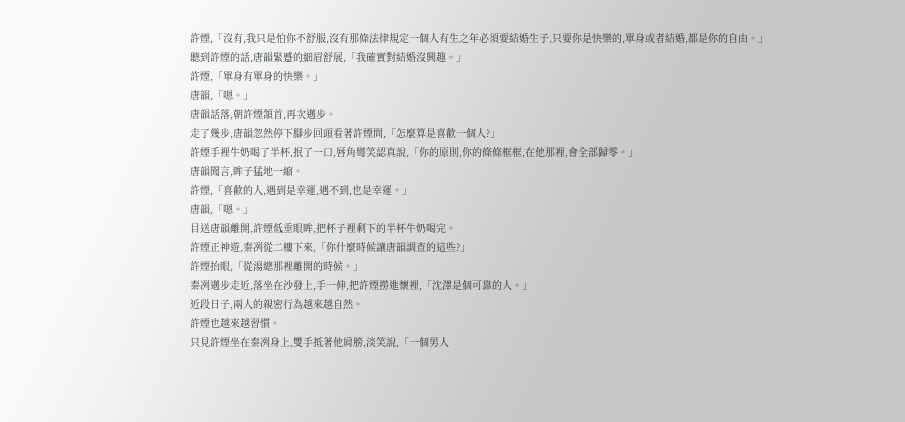許煙,「沒有,我只是怕你不舒服,沒有那條法律規定一個人有生之年必須要結婚生子,只要你是快樂的,單身或者結婚,都是你的自由。」
聽到許煙的話,唐韻緊蹙的細眉舒展,「我確實對結婚沒興趣。」
許煙,「單身有單身的快樂。」
唐韻,「嗯。」
唐韻話落,朝許煙頷首,再次邁步。
走了幾步,唐韻忽然停下腳步回頭看著許煙問,「怎麼算是喜歡一個人?」
許煙手裡牛奶喝了半杯,抿了一口,唇角彎笑認真說,「你的原則,你的條條框框,在他那裡,會全部歸零。」
唐韻聞言,眸子猛地一縮。
許煙,「喜歡的人,遇到是幸運,遇不到,也是幸運。」
唐韻,「嗯。」
目送唐韻離開,許煙低垂眼眸,把杯子裡剩下的半杯牛奶喝完。
許煙正神遊,秦冽從二樓下來,「你什麼時候讓唐韻調查的這些?」
許煙抬眼,「從湯總那裡離開的時候。」
秦冽邁步走近,落坐在沙發上,手一伸,把許煙撈進懷裡,「沈澤是個可靠的人。」
近段日子,兩人的親密行為越來越自然。
許煙也越來越習慣。
只見許煙坐在秦冽身上,雙手抵著他肩膀,淡笑說,「一個男人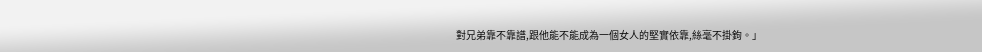對兄弟靠不靠譜,跟他能不能成為一個女人的堅實依靠,絲毫不掛鉤。」